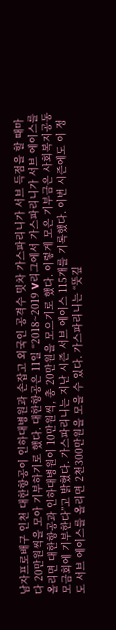남자프로배구 인천 대한항공이 인하대병원과 손잡고 외국인 공격수 밋차 가스파리니가 서브 득점을 할 때마다 20만원씩을 모아 기부하기로 했다. 대한항공은 11일 “2018~2019 V리그에서 가스파리니가 서브 에이스를 올리면 대한항공과 인하대병원이 10만원씩, 총 20만원을 모으기로 했다. 이렇게 모은 기부금은 사회복지공동모금회에 기부한다”고 밝혔다. 가스파리니는 지난 시즌 서브 에이스 115개를 기록했다. 이번 시즌에도 이 정도 서브 에이스를 올리면 2천300만원을 모을 수 있다. 가스파리니는 “뜻깊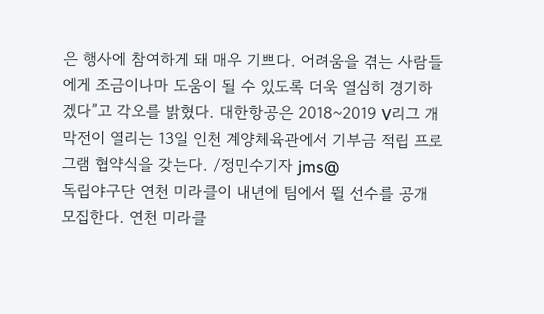은 행사에 참여하게 돼 매우 기쁘다. 어려움을 겪는 사람들에게 조금이나마 도움이 될 수 있도록 더욱 열심히 경기하겠다”고 각오를 밝혔다. 대한항공은 2018~2019 V리그 개막전이 열리는 13일 인천 계양체육관에서 기부금 적립 프로그램 협약식을 갖는다. /정민수기자 jms@
독립야구단 연천 미라클이 내년에 팀에서 뛸 선수를 공개 모집한다. 연천 미라클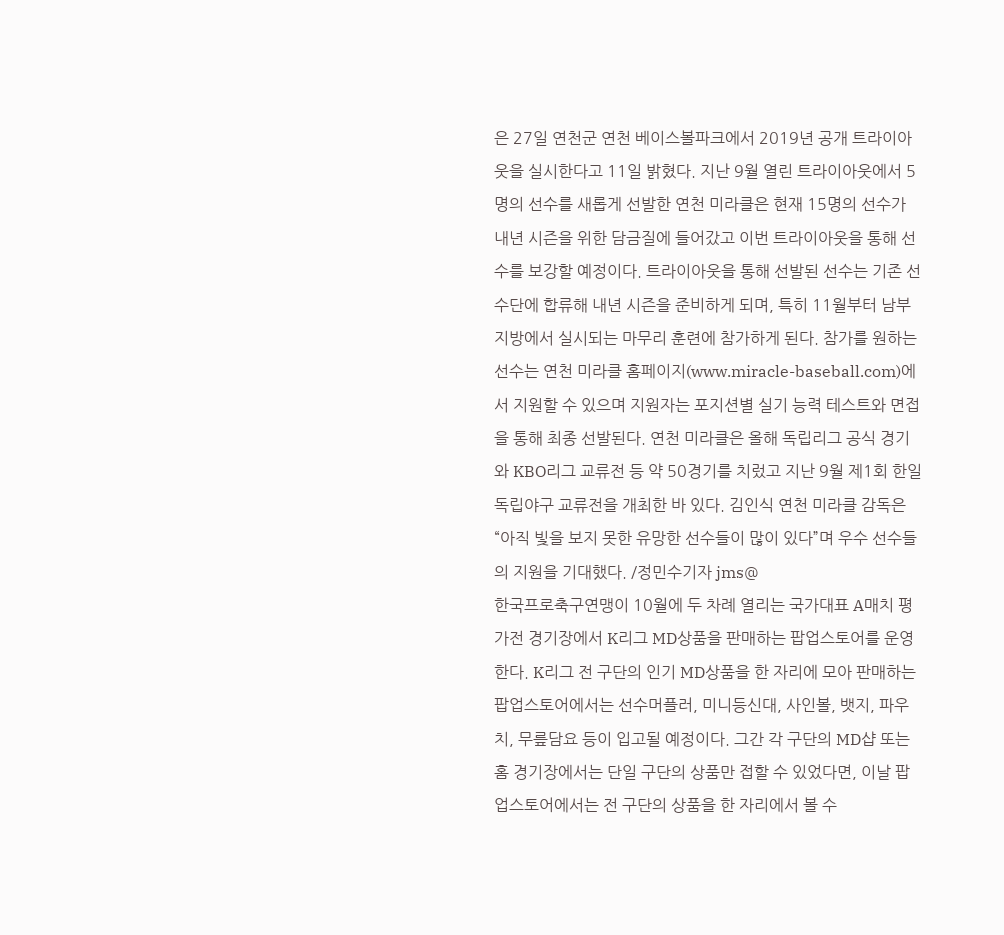은 27일 연천군 연천 베이스볼파크에서 2019년 공개 트라이아웃을 실시한다고 11일 밝혔다. 지난 9월 열린 트라이아웃에서 5명의 선수를 새롭게 선발한 연천 미라클은 현재 15명의 선수가 내년 시즌을 위한 담금질에 들어갔고 이번 트라이아웃을 통해 선수를 보강할 예정이다. 트라이아웃을 통해 선발된 선수는 기존 선수단에 합류해 내년 시즌을 준비하게 되며, 특히 11월부터 남부지방에서 실시되는 마무리 훈련에 참가하게 된다. 참가를 원하는 선수는 연천 미라클 홈페이지(www.miracle-baseball.com)에서 지원할 수 있으며 지원자는 포지션별 실기 능력 테스트와 면접을 통해 최종 선발된다. 연천 미라클은 올해 독립리그 공식 경기와 KBO리그 교류전 등 약 50경기를 치렀고 지난 9월 제1회 한일독립야구 교류전을 개최한 바 있다. 김인식 연천 미라클 감독은 “아직 빛을 보지 못한 유망한 선수들이 많이 있다”며 우수 선수들의 지원을 기대했다. /정민수기자 jms@
한국프로축구연맹이 10월에 두 차례 열리는 국가대표 A매치 평가전 경기장에서 K리그 MD상품을 판매하는 팝업스토어를 운영한다. K리그 전 구단의 인기 MD상품을 한 자리에 모아 판매하는 팝업스토어에서는 선수머플러, 미니등신대, 사인볼, 뱃지, 파우치, 무릎담요 등이 입고될 예정이다. 그간 각 구단의 MD샵 또는 홈 경기장에서는 단일 구단의 상품만 접할 수 있었다면, 이날 팝업스토어에서는 전 구단의 상품을 한 자리에서 볼 수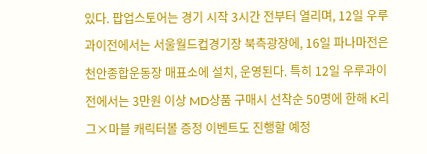있다. 팝업스토어는 경기 시작 3시간 전부터 열리며, 12일 우루과이전에서는 서울월드컵경기장 북측광장에, 16일 파나마전은 천안종합운동장 매표소에 설치, 운영된다. 특히 12일 우루과이전에서는 3만원 이상 MD상품 구매시 선착순 50명에 한해 K리그×마블 캐릭터볼 증정 이벤트도 진행할 예정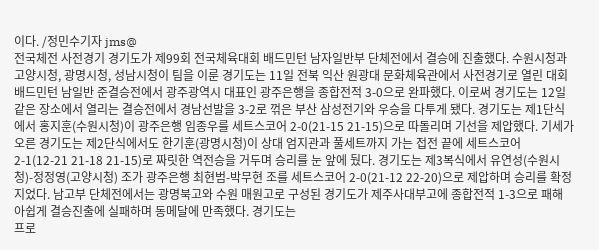이다. /정민수기자 jms@
전국체전 사전경기 경기도가 제99회 전국체육대회 배드민턴 남자일반부 단체전에서 결승에 진출했다. 수원시청과 고양시청, 광명시청, 성남시청이 팀을 이룬 경기도는 11일 전북 익산 원광대 문화체육관에서 사전경기로 열린 대회 배드민턴 남일반 준결승전에서 광주광역시 대표인 광주은행을 종합전적 3-0으로 완파했다. 이로써 경기도는 12일 같은 장소에서 열리는 결승전에서 경남선발을 3-2로 꺾은 부산 삼성전기와 우승을 다투게 됐다. 경기도는 제1단식에서 홍지훈(수원시청)이 광주은행 임종우를 세트스코어 2-0(21-15 21-15)으로 따돌리며 기선을 제압했다. 기세가 오른 경기도는 제2단식에서도 한기훈(광명시청)이 상대 엄지관과 풀세트까지 가는 접전 끝에 세트스코어 2-1(12-21 21-18 21-15)로 짜릿한 역전승을 거두며 승리를 눈 앞에 뒀다. 경기도는 제3복식에서 유연성(수원시청)-정정영(고양시청) 조가 광주은행 최현범-박무현 조를 세트스코어 2-0(21-12 22-20)으로 제압하며 승리를 확정지었다. 남고부 단체전에서는 광명북고와 수원 매원고로 구성된 경기도가 제주사대부고에 종합전적 1-3으로 패해 아쉽게 결승진출에 실패하며 동메달에 만족했다. 경기도는
프로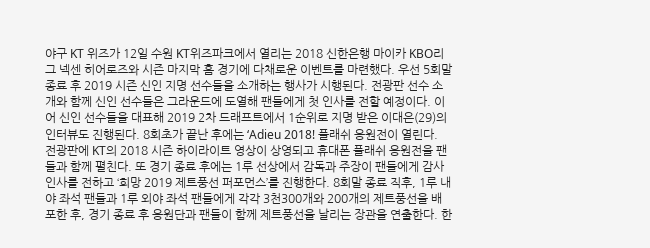야구 KT 위즈가 12일 수원 KT위즈파크에서 열리는 2018 신한은행 마이카 KBO리그 넥센 히어로즈와 시즌 마지막 홈 경기에 다채로운 이벤트를 마련했다. 우선 5회말 종료 후 2019 시즌 신인 지명 선수들을 소개하는 행사가 시행된다. 전광판 선수 소개와 함께 신인 선수들은 그라운드에 도열해 팬들에게 첫 인사를 전할 예정이다. 이어 신인 선수들을 대표해 2019 2차 드래프트에서 1순위로 지명 받은 이대은(29)의 인터뷰도 진행된다. 8회초가 끝난 후에는 ‘Adieu 2018! 플래쉬 응원전이 열린다. 전광판에 KT의 2018 시즌 하이라이트 영상이 상영되고 휴대폰 플래쉬 응원전을 팬들과 함께 펼친다. 또 경기 종료 후에는 1루 선상에서 감독과 주장이 팬들에게 감사 인사를 전하고 ‘희망 2019 제트풍선 퍼포먼스’를 진행한다. 8회말 종료 직후, 1루 내야 좌석 팬들과 1루 외야 좌석 팬들에게 각각 3천300개와 200개의 제트풍선을 배포한 후, 경기 종료 후 응원단과 팬들이 함께 제트풍선을 날리는 장관을 연출한다. 한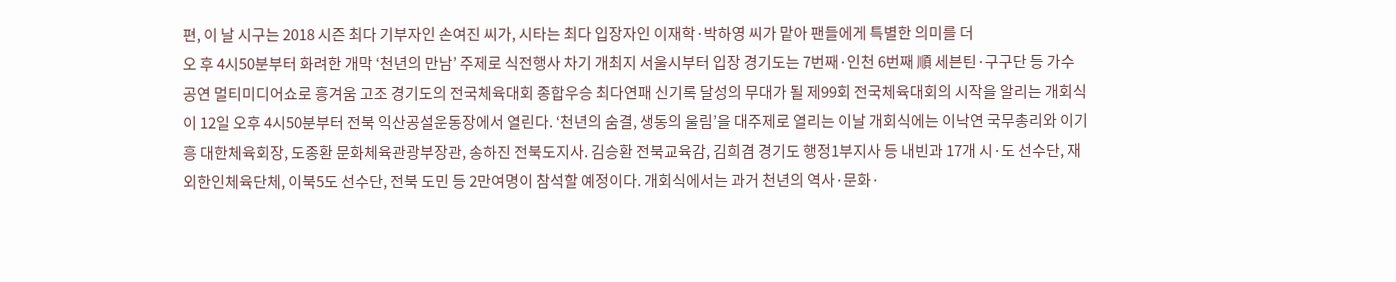편, 이 날 시구는 2018 시즌 최다 기부자인 손여진 씨가, 시타는 최다 입장자인 이재학·박하영 씨가 맡아 팬들에게 특별한 의미를 더
오 후 4시50분부터 화려한 개막 ‘천년의 만남’ 주제로 식전행사 차기 개최지 서울시부터 입장 경기도는 7번째·인천 6번째 順 세븐틴·구구단 등 가수 공연 멀티미디어쇼로 흥겨움 고조 경기도의 전국체육대회 종합우승 최다연패 신기록 달성의 무대가 될 제99회 전국체육대회의 시작을 알리는 개회식이 12일 오후 4시50분부터 전북 익산공설운동장에서 열린다. ‘천년의 숨결, 생동의 울림’을 대주제로 열리는 이날 개회식에는 이낙연 국무총리와 이기흥 대한체육회장, 도종환 문화체육관광부장관, 송하진 전북도지사. 김승환 전북교육감, 김희겸 경기도 행정1부지사 등 내빈과 17개 시·도 선수단, 재외한인체육단체, 이북5도 선수단, 전북 도민 등 2만여명이 참석할 예정이다. 개회식에서는 과거 천년의 역사·문화·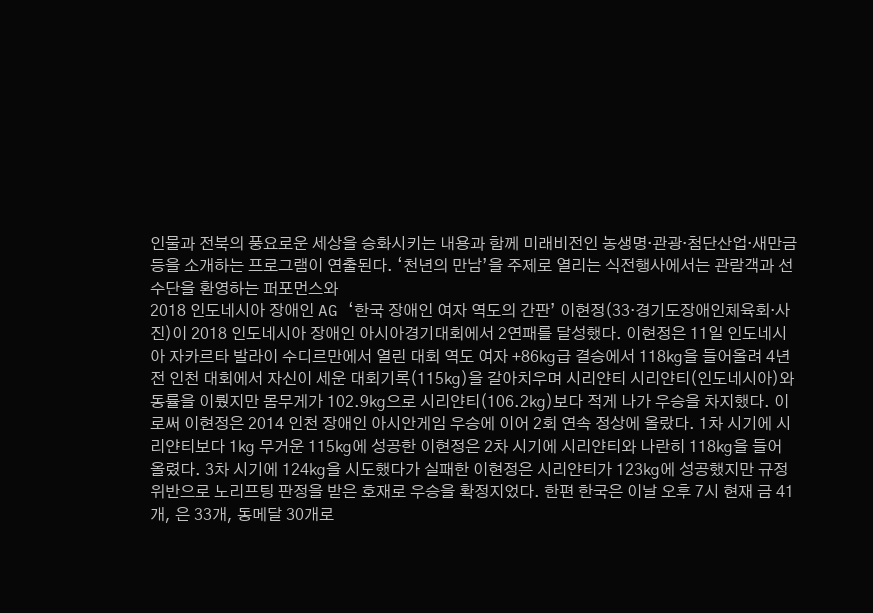인물과 전북의 풍요로운 세상을 승화시키는 내용과 함께 미래비전인 농생명·관광·첨단산업·새만금 등을 소개하는 프로그램이 연출된다. ‘천년의 만남’을 주제로 열리는 식전행사에서는 관람객과 선수단을 환영하는 퍼포먼스와
2018 인도네시아 장애인 AG ‘한국 장애인 여자 역도의 간판’ 이현정(33·경기도장애인체육회·사진)이 2018 인도네시아 장애인 아시아경기대회에서 2연패를 달성했다. 이현정은 11일 인도네시아 자카르타 발라이 수디르만에서 열린 대회 역도 여자 +86㎏급 결승에서 118㎏을 들어올려 4년 전 인천 대회에서 자신이 세운 대회기록(115㎏)을 갈아치우며 시리얀티 시리얀티(인도네시아)와 동률을 이뤘지만 몸무게가 102.9㎏으로 시리얀티(106.2㎏)보다 적게 나가 우승을 차지했다. 이로써 이현정은 2014 인천 장애인 아시안게임 우승에 이어 2회 연속 정상에 올랐다. 1차 시기에 시리얀티보다 1㎏ 무거운 115㎏에 성공한 이현정은 2차 시기에 시리얀티와 나란히 118㎏을 들어 올렸다. 3차 시기에 124㎏을 시도했다가 실패한 이현정은 시리얀티가 123㎏에 성공했지만 규정 위반으로 노리프팅 판정을 받은 호재로 우승을 확정지었다. 한편 한국은 이날 오후 7시 현재 금 41개, 은 33개, 동메달 30개로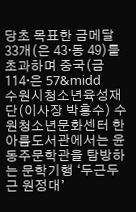당초 목표한 금메달 33개(은 43·동 49)를 초과하며 중국(금 114·은 57&midd
수원시청소년육성재단(이사장 박흥수) 수원청소년문화센터 한아름도서관에서는 윤동주문학관을 탐방하는 문학기행 ‘두근두근 원정대’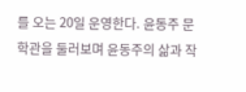를 오는 20일 운영한다. 윤동주 문학관을 둘러보며 윤동주의 삶과 작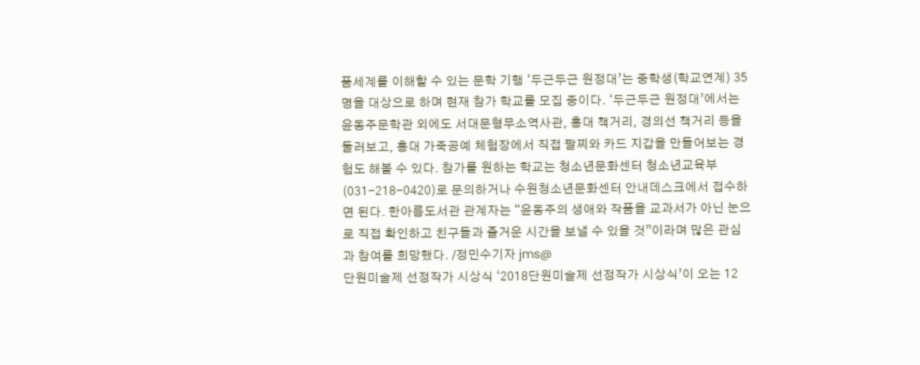품세계를 이해할 수 있는 문학 기행 ‘두근두근 원정대’는 중학생(학교연계) 35명을 대상으로 하며 현재 참가 학교를 모집 중이다. ‘두근두근 원정대’에서는 윤동주문학관 외에도 서대문형무소역사관, 홍대 책거리, 경의선 책거리 등을 둘러보고, 홍대 가죽공예 체험장에서 직접 팔찌와 카드 지갑을 만들어보는 경험도 해볼 수 있다. 참가를 원하는 학교는 청소년문화센터 청소년교육부(031-218-0420)로 문의하거나 수원청소년문화센터 안내데스크에서 접수하면 된다. 한아름도서관 관계자는 “윤동주의 생애와 작품을 교과서가 아닌 눈으로 직접 확인하고 친구들과 즐거운 시간을 보낼 수 있을 것”이라며 많은 관심과 참여를 희망했다. /정민수기자 jms@
단원미술제 선정작가 시상식 ‘2018단원미술제 선정작가 시상식’이 오는 12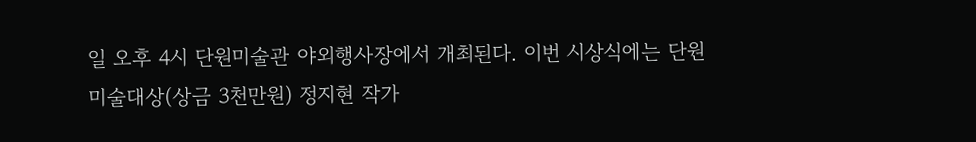일 오후 4시 단원미술관 야외행사장에서 개최된다. 이번 시상식에는 단원미술대상(상금 3천만원) 정지현 작가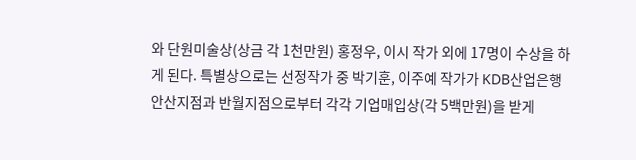와 단원미술상(상금 각 1천만원) 홍정우, 이시 작가 외에 17명이 수상을 하게 된다. 특별상으로는 선정작가 중 박기훈, 이주예 작가가 KDB산업은행 안산지점과 반월지점으로부터 각각 기업매입상(각 5백만원)을 받게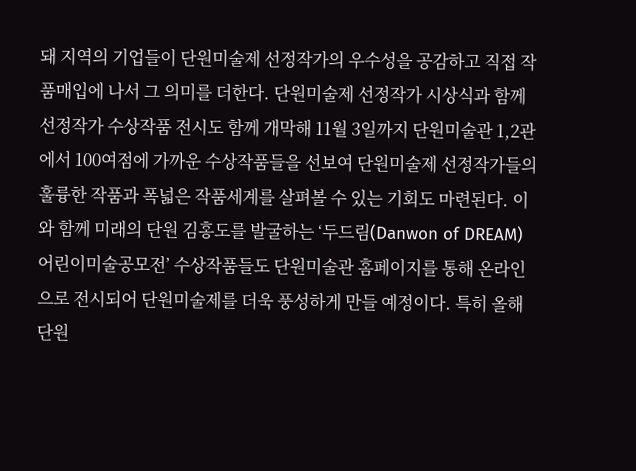돼 지역의 기업들이 단원미술제 선정작가의 우수성을 공감하고 직접 작품매입에 나서 그 의미를 더한다. 단원미술제 선정작가 시상식과 함께 선정작가 수상작품 전시도 함께 개막해 11월 3일까지 단원미술관 1,2관에서 100여점에 가까운 수상작품들을 선보여 단원미술제 선정작가들의 훌륭한 작품과 폭넓은 작품세계를 살펴볼 수 있는 기회도 마련된다. 이와 함께 미래의 단원 김홍도를 발굴하는 ‘두드림(Danwon of DREAM) 어린이미술공모전’ 수상작품들도 단원미술관 홈페이지를 통해 온라인으로 전시되어 단원미술제를 더욱 풍성하게 만들 예정이다. 특히 올해 단원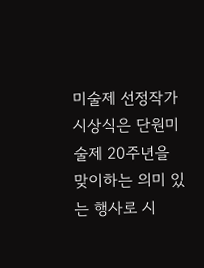미술제 선정작가 시상식은 단원미술제 20주년을 맞이하는 의미 있는 행사로 시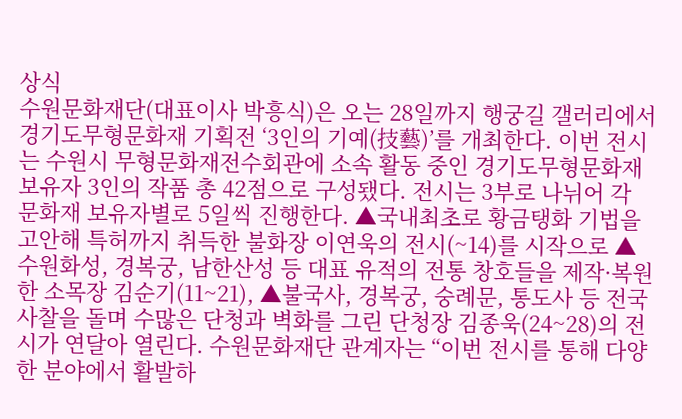상식
수원문화재단(대표이사 박흥식)은 오는 28일까지 행궁길 갤러리에서 경기도무형문화재 기획전 ‘3인의 기예(技藝)’를 개최한다. 이번 전시는 수원시 무형문화재전수회관에 소속 활동 중인 경기도무형문화재 보유자 3인의 작품 총 42점으로 구성됐다. 전시는 3부로 나뉘어 각 문화재 보유자별로 5일씩 진행한다. ▲국내최초로 황금탱화 기법을 고안해 특허까지 취득한 불화장 이연욱의 전시(~14)를 시작으로 ▲수원화성, 경복궁, 남한산성 등 대표 유적의 전통 창호들을 제작·복원한 소목장 김순기(11~21), ▲불국사, 경복궁, 숭례문, 통도사 등 전국 사찰을 돌며 수많은 단청과 벽화를 그린 단청장 김종욱(24~28)의 전시가 연달아 열린다. 수원문화재단 관계자는 “이번 전시를 통해 다양한 분야에서 활발하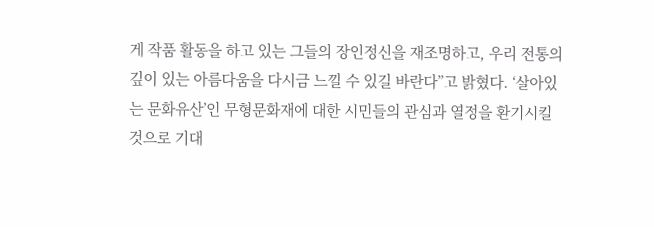게 작품 활동을 하고 있는 그들의 장인정신을 재조명하고, 우리 전통의 깊이 있는 아름다움을 다시금 느낄 수 있길 바란다”고 밝혔다. ‘살아있는 문화유산’인 무형문화재에 대한 시민들의 관심과 열정을 환기시킬 것으로 기대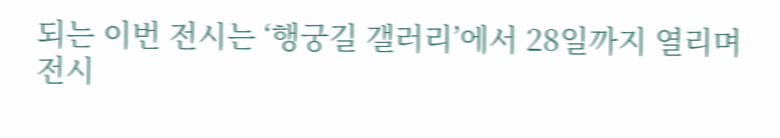되는 이번 전시는 ‘행궁길 갤러리’에서 28일까지 열리며 전시